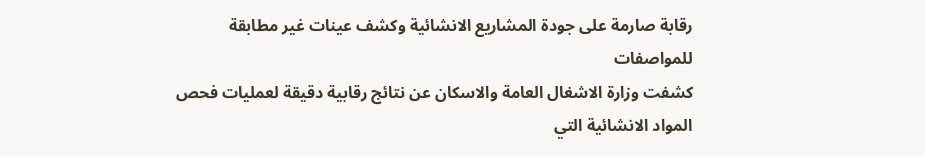رقابة صارمة على جودة المشاريع الانشائية وكشف عينات غير مطابقة للمواصفات
كشفت وزارة الاشغال العامة والاسكان عن نتائج رقابية دقيقة لعمليات فحص المواد الانشائية التي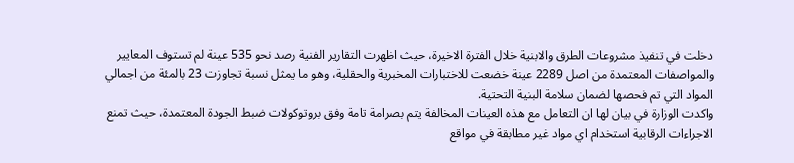دخلت في تنفيذ مشروعات الطرق والابنية خلال الفترة الاخيرة، حيث اظهرت التقارير الفنية رصد نحو 535 عينة لم تستوف المعايير والمواصفات المعتمدة من اصل 2289 عينة خضعت للاختبارات المخبرية والحقلية، وهو ما يمثل نسبة تجاوزت 23 بالمئة من اجمالي المواد التي تم فحصها لضمان سلامة البنية التحتية.
واكدت الوزارة في بيان لها ان التعامل مع هذه العينات المخالفة يتم بصرامة تامة وفق بروتوكولات ضبط الجودة المعتمدة، حيث تمنع الاجراءات الرقابية استخدام اي مواد غير مطابقة في مواقع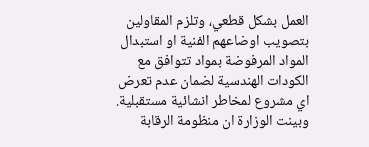العمل بشكل قطعي، وتلزم المقاولين بتصويب اوضاعهم الفنية او استبدال المواد المرفوضة بمواد تتوافق مع الكودات الهندسية لضمان عدم تعرض اي مشروع لمخاطر انشائية مستقبلية.
وبينت الوزارة ان منظومة الرقابة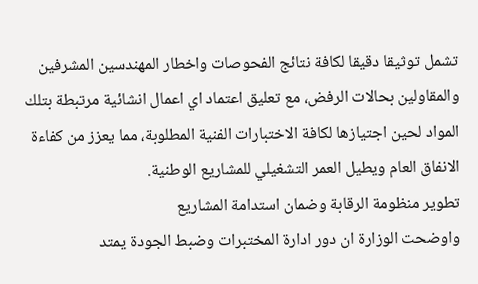تشمل توثيقا دقيقا لكافة نتائج الفحوصات واخطار المهندسين المشرفين والمقاولين بحالات الرفض، مع تعليق اعتماد اي اعمال انشائية مرتبطة بتلك المواد لحين اجتيازها لكافة الاختبارات الفنية المطلوبة، مما يعزز من كفاءة الانفاق العام ويطيل العمر التشغيلي للمشاريع الوطنية.
تطوير منظومة الرقابة وضمان استدامة المشاريع
واوضحت الوزارة ان دور ادارة المختبرات وضبط الجودة يمتد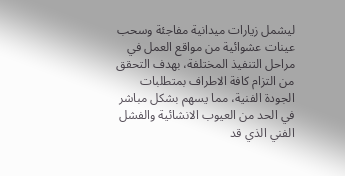ليشمل زيارات ميدانية مفاجئة وسحب عينات عشوائية من مواقع العمل في مراحل التنفيذ المختلفة، بهدف التحقق من التزام كافة الاطراف بمتطلبات الجودة الفنية، مما يسهم بشكل مباشر في الحد من العيوب الانشائية والفشل الفني الذي قد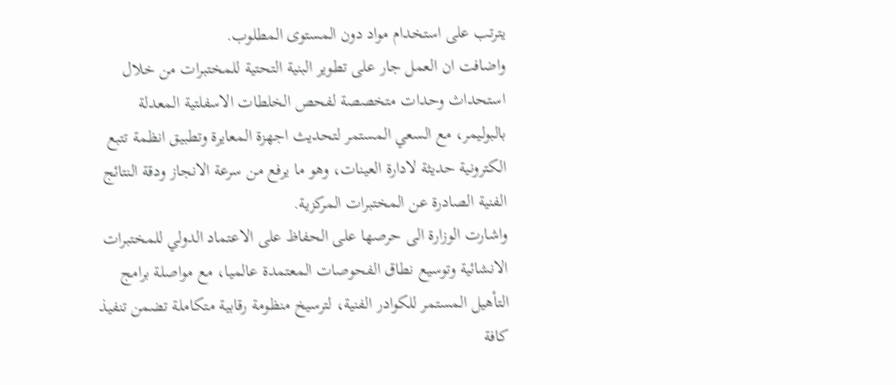يترتب على استخدام مواد دون المستوى المطلوب.
واضافت ان العمل جار على تطوير البنية التحتية للمختبرات من خلال استحداث وحدات متخصصة لفحص الخلطات الاسفلتية المعدلة بالبوليمر، مع السعي المستمر لتحديث اجهزة المعايرة وتطبيق انظمة تتبع الكترونية حديثة لادارة العينات، وهو ما يرفع من سرعة الانجاز ودقة النتائج الفنية الصادرة عن المختبرات المركزية.
واشارت الوزارة الى حرصها على الحفاظ على الاعتماد الدولي للمختبرات الانشائية وتوسيع نطاق الفحوصات المعتمدة عالميا، مع مواصلة برامج التأهيل المستمر للكوادر الفنية، لترسيخ منظومة رقابية متكاملة تضمن تنفيذ كافة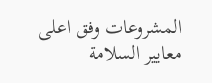المشروعات وفق اعلى معايير السلامة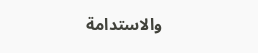والاستدامة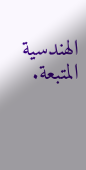الهندسية المتبعة.